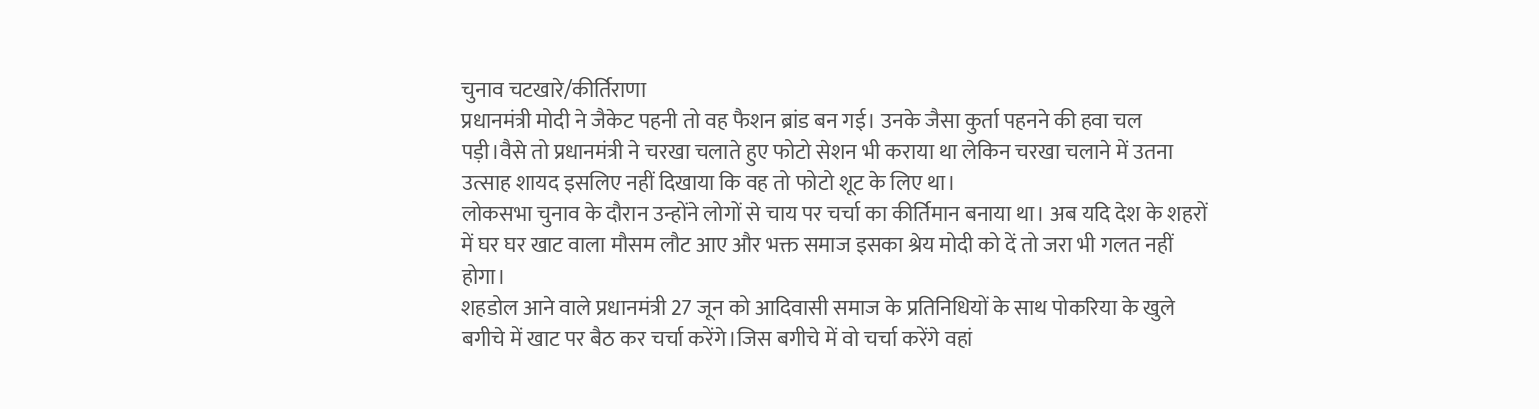चुनाव चटखारे/कीर्तिराणा
प्रधानमंत्री मोदी ने जैकेट पहनी तो वह फैशन ब्रांड बन गई। उनके जैसा कुर्ता पहनने की हवा चल पड़ी।वैसे तो प्रधानमंत्री ने चरखा चलाते हुए फोटो सेशन भी कराया था लेकिन चरखा चलाने में उतना उत्साह शायद इसलिए नहीं दिखाया कि वह तो फोटो शूट के लिए था।
लोकसभा चुनाव के दौरान उन्होंने लोगों से चाय पर चर्चा का कीर्तिमान बनाया था। अब यदि देश के शहरों में घर घर खाट वाला मौसम लौट आए और भक्त समाज इसका श्रेय मोदी को दें तो जरा भी गलत नहीं होगा।
शहडोल आने वाले प्रधानमंत्री 27 जून को आदिवासी समाज के प्रतिनिधियों के साथ पोकरिया के खुले बगीचे में खाट पर बैठ कर चर्चा करेंगे।जिस बगीचे में वो चर्चा करेंगे वहां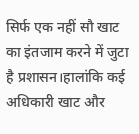सिर्फ एक नहीं सौ खाट का इंतजाम करने में जुटा है प्रशासन।हालांकि कई अधिकारी खाट और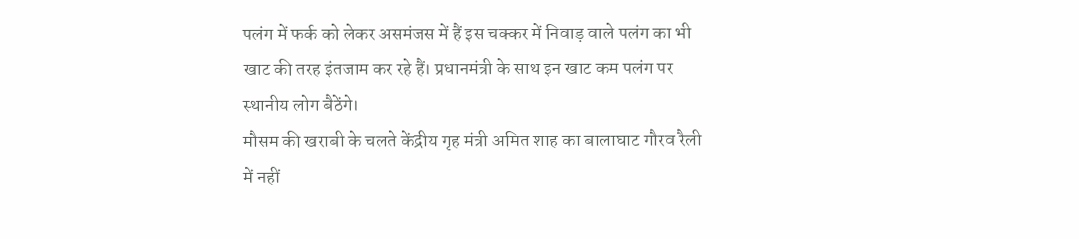पलंग में फर्क को लेकर असमंजस में हैं इस चक्कर में निवाड़ वाले पलंग का भी खाट की तरह इंतजाम कर रहे हैं। प्रधानमंत्री के साथ इन खाट कम पलंग पर स्थानीय लोग बैठेंगे।
मौसम की खराबी के चलते केंद्रीय गृह मंत्री अमित शाह का बालाघाट गौरव रैली में नहीं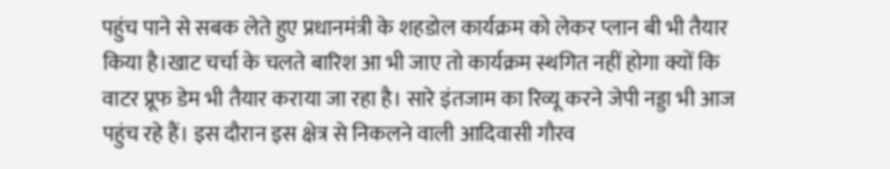पहुंच पाने से सबक लेते हुए प्रधानमंत्री के शहडोल कार्यक्रम को लेकर प्लान बी भी तैयार किया है।खाट चर्चा के चलते बारिश आ भी जाए तो कार्यक्रम स्थगित नहीं होगा क्यों कि वाटर प्रूफ डेम भी तैयार कराया जा रहा है। सारे इंतजाम का रिव्यू करने जेपी नड्डा भी आज पहुंच रहे हैं। इस दौरान इस क्षेत्र से निकलने वाली आदिवासी गौरव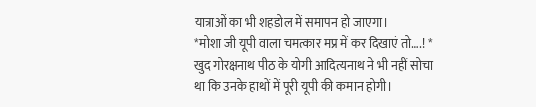यात्राओं का भी शहडोल में समापन हो जाएगा।
*मोशा जी यूपी वाला चमत्कार मप्र में कर दिखाएं तो….! *
खुद गोरक्षनाथ पीठ के योगी आदित्यनाथ ने भी नहीं सोचा था कि उनके हाथों में पूरी यूपी की कमान होगी।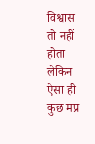विश्वास तो नहीं होता लेकिन ऐसा ही कुछ मप्र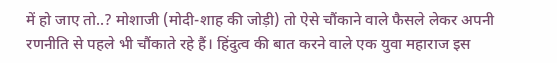में हो जाए तो..? मोशाजी (मोदी-शाह की जोड़ी) तो ऐसे चौंकाने वाले फैसले लेकर अपनी रणनीति से पहले भी चौंकाते रहे हैं। हिंदुत्व की बात करने वाले एक युवा महाराज इस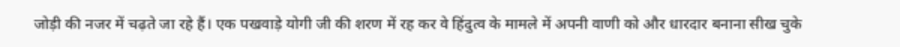जोड़ी की नजर में चढ़ते जा रहे हैं। एक पखवाड़े योगी जी की शरण में रह कर वे हिंदुत्व के मामले में अपनी वाणी को और धारदार बनाना सीख चुके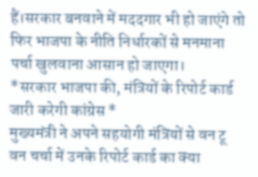हैं।सरकार बनवाने में मददगार भी हो जाएंगे तो फिर भाजपा के नीति निर्धारकों से मनमाना पर्चा खुलवाना आसान हो जाएगा।
*सरकार भाजपा की, मंत्रियों के रिपोर्ट कार्ड जारी करेगी कांग्रेस *
मुख्यमंत्री ने अपने सहयोगी मंत्रियों से वन टू वन चर्चा में उनके रिपोर्ट कार्ड का क्या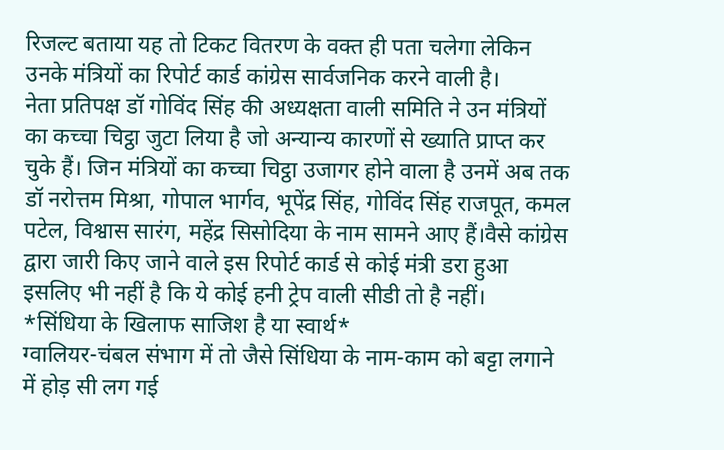रिजल्ट बताया यह तो टिकट वितरण के वक्त ही पता चलेगा लेकिन उनके मंत्रियों का रिपोर्ट कार्ड कांग्रेस सार्वजनिक करने वाली है।
नेता प्रतिपक्ष डॉ गोविंद सिंह की अध्यक्षता वाली समिति ने उन मंत्रियों का कच्चा चिट्ठा जुटा लिया है जो अन्यान्य कारणों से ख्याति प्राप्त कर चुके हैं। जिन मंत्रियों का कच्चा चिट्ठा उजागर होने वाला है उनमें अब तक डॉ नरोत्तम मिश्रा, गोपाल भार्गव, भूपेंद्र सिंह, गोविंद सिंह राजपूत, कमल पटेल, विश्वास सारंग, महेंद्र सिसोदिया के नाम सामने आए हैं।वैसे कांग्रेस द्वारा जारी किए जाने वाले इस रिपोर्ट कार्ड से कोई मंत्री डरा हुआ इसलिए भी नहीं है कि ये कोई हनी ट्रेप वाली सीडी तो है नहीं।
*सिंधिया के खिलाफ साजिश है या स्वार्थ*
ग्वालियर-चंबल संभाग में तो जैसे सिंधिया के नाम-काम को बट्टा लगाने में होड़ सी लग गई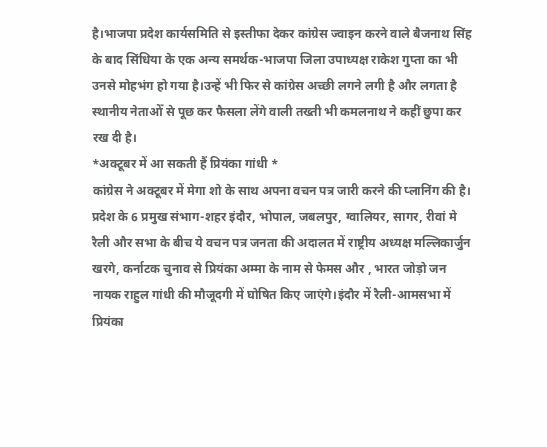है।भाजपा प्रदेश कार्यसमिति से इस्तीफा देकर कांग्रेस ज्वाइन करने वाले बैजनाथ सिंह के बाद सिंधिया के एक अन्य समर्थक-भाजपा जिला उपाध्यक्ष राकेश गुप्ता का भी उनसे मोहभंग हो गया है।उन्हें भी फिर से कांग्रेस अच्छी लगने लगी है और लगता है स्थानीय नेताओँ से पूछ कर फैसला लेंगे वाली तख्ती भी कमलनाथ ने कहीं छुपा कर रख दी है।
*अक्टूबर में आ सकती हैं प्रियंका गांधी *
कांग्रेस ने अक्टूबर में मेगा शो के साथ अपना वचन पत्र जारी करने की प्लानिंग की है। प्रदेश के 6 प्रमुख संभाग-शहर इंदौर, भोपाल, जबलपुर, ग्वालियर, सागर, रीवां मे रैली और सभा के बीच ये वचन पत्र जनता की अदालत में राष्ट्रीय अध्यक्ष मल्लिकार्जुन खरगे, कर्नाटक चुनाव से प्रियंका अम्मा के नाम से फेमस और , भारत जोड़ो जन नायक राहुल गांधी की मौजूदगी में घोषित किए जाएंगे।इंदौर में रैली-आमसभा में प्रियंका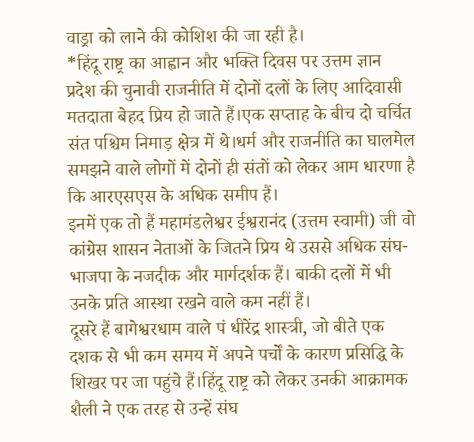वाड्रा को लाने की कोशिश की जा रही है।
*हिंदू राष्ट्र का आह्वान और भक्ति दिवस पर उत्तम ज्ञान
प्रदेश की चुनावी राजनीति में दोनों दलों के लिए आदिवासी मतदाता बेहद प्रिय हो जाते हैं।एक सप्ताह के बीच दो चर्चित संत पश्चिम निमाड़ क्षेत्र में थे।धर्म और राजनीति का घालमेल समझने वाले लोगों में दोनों ही संतों को लेकर आम धारणा है कि आरएसएस के अधिक समीप हैं।
इनमें एक तो हैं महामंडलेश्वर ईश्वरानंद (उत्तम स्वामी) जी वो कांग्रेस शासन नेताओं के जितने प्रिय थे उससे अधिक संघ-भाजपा के नजदीक और मार्गदर्शक हैं। बाकी दलों में भी उनके प्रति आस्था रखने वाले कम नहीं हैं।
दूसरे हैं बागेश्वरधाम वाले पं धीरेंद्र शास्त्री, जो बीते एक दशक से भी कम समय में अपने पर्चों के कारण प्रसिद्धि के शिखर पर जा पहुंचे हैं।हिंदू राष्ट्र को लेकर उनकी आक्रामक शैली ने एक तरह से उन्हें संघ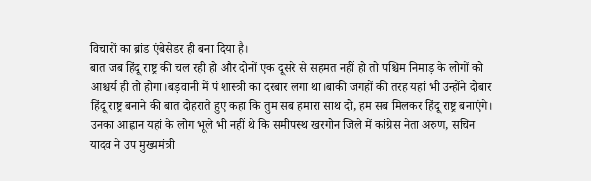विचारों का ब्रांड एंबेसेडर ही बना दिया है।
बात जब हिंदू राष्ट्र की चल रही हो और दोनों एक दूसरे से सहमत नहीं हो तो पश्चिम निमाड़ के लोगों को आश्चर्य ही तो होगा।बड़वानी में पं शास्त्री का दरबार लगा था।बाकी जगहों की तरह यहां भी उन्होंने दोबार हिंदू राष्ट्र बनाने की बात दोहराते हुए कहा कि तुम सब हमारा साथ दो, हम सब मिलकर हिंदू राष्ट्र बनाएंगे।
उनका आह्वान यहां के लोग भूले भी नहीं थे कि समीपस्थ खरगोन जिले में कांग्रेस नेता अरुण, सचिन यादव ने उप मुख्यमंत्री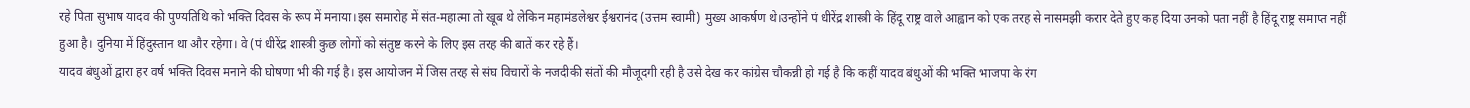रहे पिता सुभाष यादव की पुण्यतिथि को भक्ति दिवस के रूप में मनाया।इस समारोह में संत-महात्मा तो खूब थे लेकिन महामंडलेश्वर ईश्वरानंद (उत्तम स्वामी) मुख्य आकर्षण थे।उन्होंने पं धीरेंद्र शास्त्री के हिंदू राष्ट्र वाले आह्वान को एक तरह से नासमझी करार देते हुए कह दिया उनको पता नहीं है हिंदू राष्ट्र समाप्त नहीं हुआ है। दुनिया में हिंदुस्तान था और रहेगा। वे (पं धीरेंद्र शास्त्री कुछ लोगों को संतुष्ट करने के लिए इस तरह की बातें कर रहे हैं।
यादव बंधुओं द्वारा हर वर्ष भक्ति दिवस मनाने की घोषणा भी की गई है। इस आयोजन में जिस तरह से संघ विचारों के नजदीकी संतों की मौजूदगी रही है उसे देख कर कांग्रेस चौकन्नी हो गई है कि कहीं यादव बंधुओं की भक्ति भाजपा के रंग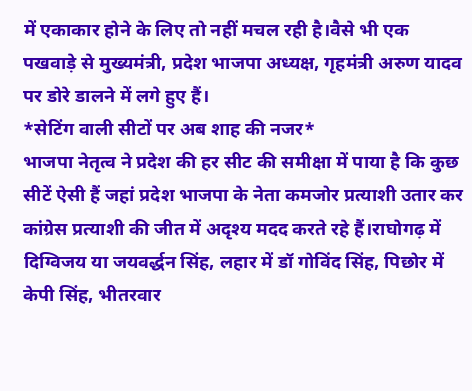में एकाकार होने के लिए तो नहीं मचल रही है।वैसे भी एक पखवाड़े से मुख्यमंत्री, प्रदेश भाजपा अध्यक्ष, गृहमंत्री अरुण यादव पर डोरे डालने में लगे हुए हैं।
*सेटिंग वाली सीटों पर अब शाह की नजर*
भाजपा नेतृत्व ने प्रदेश की हर सीट की समीक्षा में पाया है कि कुछ सीटें ऐसी हैं जहां प्रदेश भाजपा के नेता कमजोर प्रत्याशी उतार कर कांग्रेस प्रत्याशी की जीत में अदृश्य मदद करते रहे हैं।राघोगढ़ में दिग्विजय या जयवर्द्धन सिंह, लहार में डॉ गोविंद सिंह, पिछोर में केपी सिंह, भीतरवार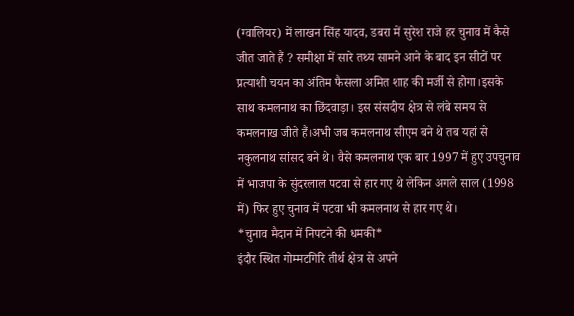(ग्वालियर) में लाखन सिंह यादव, डबरा में सुरेश राजे हर चुनाव में कैसे जीत जाते हैं ? समीक्षा में सारे तथ्य सामने आने के बाद इन सीटों पर प्रत्याशी चयन का अंतिम फैसला अमित शाह की मर्जी से होगा।इसके साथ कमलनाथ का छिंदवाड़ा। इस संसदीय क्षेत्र से लंबे समय से कमलनाख जीते हैं।अभी जब कमलनाथ सीएम बने थे तब यहां से नकुलनाथ सांसद बने थे। वैसे कमलनाथ एक बार 1997 में हुए उपचुनाव में भाजपा के सुंदरलाल पटवा से हार गए थे लेकिन अगले साल (1998 में) फिर हुए चुनाव में पटवा भी कमलनाथ से हार गए थे।
*चुनाव मैदान में निपटने की धमकी*
इंदौर स्थित गोम्मटगिरि तीर्थ क्षेत्र से अपने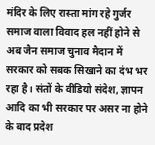मंदिर के लिए रास्ता मांग रहे गुर्जर समाज वाला विवाद हल नहीं होने से अब जैन समाज चुनाव मैदान में सरकार को सबक सिखाने का दंभ भर रहा है। संतों के वीडियो संदेश, ज्ञापन आदि का भी सरकार पर असर ना होने के बाद प्रदेश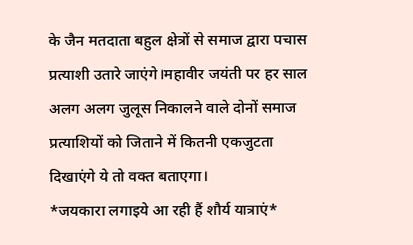के जैन मतदाता बहुल क्षेत्रों से समाज द्वारा पचास प्रत्याशी उतारे जाएंगे।महावीर जयंती पर हर साल अलग अलग जुलूस निकालने वाले दोनों समाज प्रत्याशियों को जिताने में कितनी एकजुटता दिखाएंगे ये तो वक्त बताएगा।
*जयकारा लगाइये आ रही हैं शौर्य यात्राएं*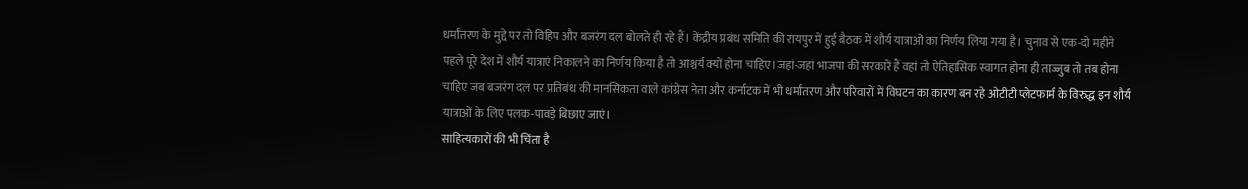धर्मांतरण के मुद्दे पर तो विहिप और बजरंग दल बोलते ही रहे हैं। केंद्रीय प्रबंध समिति की रायपुर में हुई बैठक में शौर्य यात्राओं का निर्णय लिया गया है। चुनाव से एक-दो महीने पहले पूरे देश में शौर्य यात्राएं निकालने का निर्णय किया है तो आश्चर्य क्यों होना चाहिए।जहां-जहां भाजपा की सरकारें हैं वहां तो ऐतिहासिक स्वागत होना ही ताज्जुब तो तब होना चाहिए जब बजरंग दल पर प्रतिबंध की मानसिकता वाले कांग्रेस नेता और कर्नाटक में भी धर्मांतरण और परिवारों में विघटन का कारण बन रहे ओटीटी प्लेटफार्म के विरुद्ध इन शौर्य यात्राओं के लिए पलक-पावड़े बिछाए जाएं।
साहित्यकारों की भी चिंता है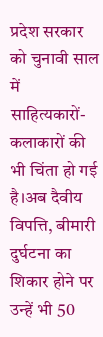प्रदेश सरकार को चुनावी साल में साहित्यकारों-कलाकारों की भी चिंता हो गई है।अब दैवीय विपत्ति, बीमारी दुर्घटना का शिकार होने पर उन्हें भी 50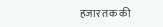हजार तक की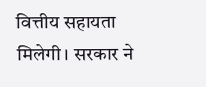वित्तीय सहायता मिलेगी। सरकार ने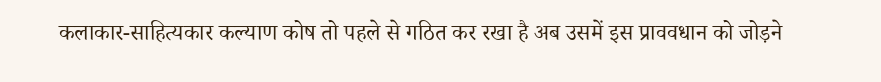कलाकार-साहित्यकार कल्याण कोष तो पहले से गठित कर रखा है अब उसमें इस प्राववधान को जोड़ने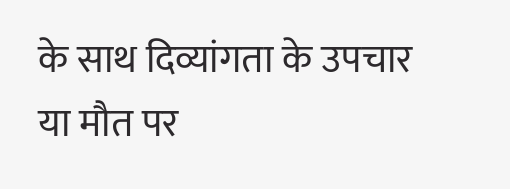के साथ दिव्यांगता के उपचार या मौत पर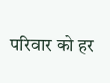परिवार को हर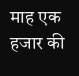माह एक हजार की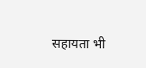सहायता भी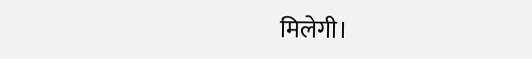मिलेगी।